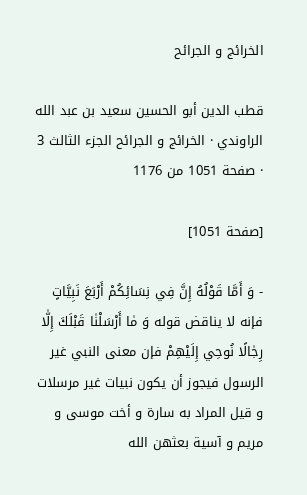الخرائج و الجرائح

قطب الدين أبو الحسين سعيد بن عبد الله الراوندي · الخرائج و الجرائح الجزء الثالث 3 · صفحة 1051 من 1176

[صفحة 1051]

- وَ أَمَّا قَوْلُهُ إِنَّ فِي نِسَائِكُمْ أَرْبَعَ نَبِيَّاتٍ فإنه لا يناقض قوله وَ مٰا أَرْسَلْنٰا قَبْلَكَ إِلّٰا رِجٰالًا نُوحِي إِلَيْهِمْ فإن معنى النبي غير الرسول فيجوز أن يكون نبيات غير مرسلات و قيل المراد به سارة و أخت موسى و مريم و آسية بعثهن الله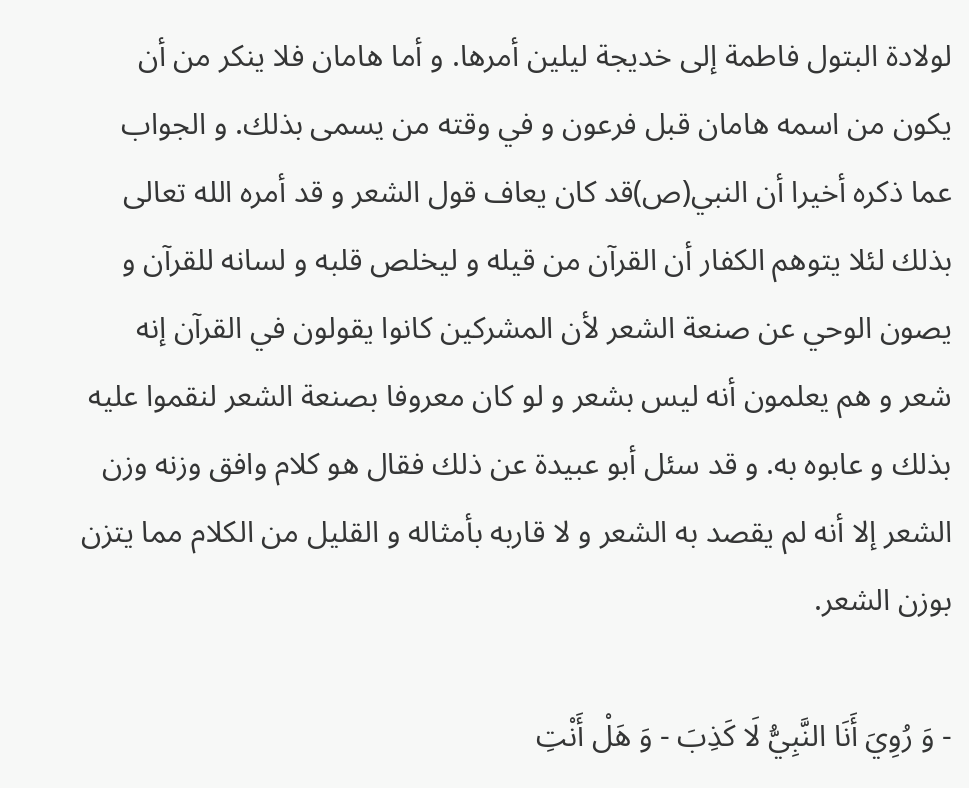لولادة البتول فاطمة إلى خديجة ليلين أمرها. و أما هامان فلا ينكر من أن يكون من اسمه هامان قبل فرعون و في وقته من يسمى بذلك. و الجواب عما ذكره أخيرا أن النبي(ص)قد كان يعاف قول الشعر و قد أمره الله تعالى بذلك لئلا يتوهم الكفار أن القرآن من قيله و ليخلص قلبه و لسانه للقرآن و يصون الوحي عن صنعة الشعر لأن المشركين كانوا يقولون في القرآن إنه شعر و هم يعلمون أنه ليس بشعر و لو كان معروفا بصنعة الشعر لنقموا عليه بذلك و عابوه به. و قد سئل أبو عبيدة عن ذلك فقال هو كلام وافق وزنه وزن الشعر إلا أنه لم يقصد به الشعر و لا قاربه بأمثاله و القليل من الكلام مما يتزن بوزن الشعر.

- وَ رُوِيَ أَنَا النَّبِيُّ لَا كَذِبَ - وَ هَلْ أَنْتِ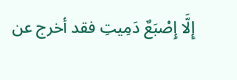إِلَّا إِصْبَعٌ دَمِيتِ فقد أخرج عن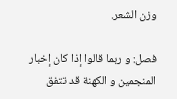وزن الشعر.

فصل: و ربما قالوا إذا كان إخبار المنجمين و الكهنة قد تتفق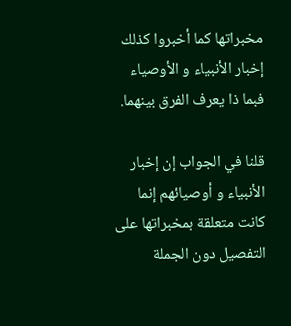مخبراتها كما أخبروا كذلك إخبار الأنبياء و الأوصياء فبما ذا يعرف الفرق بينهما.

قلنا في الجواب إن إخبار الأنبياء و أوصيائهم إنما كانت متعلقة بمخبراتها على التفصيل دون الجملة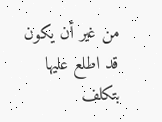من غير أن يكون قد اطلع عليها بتكلف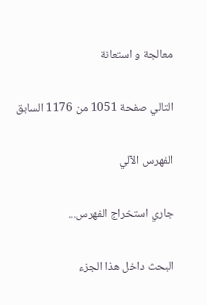معالجة و استعانة

التالي صفحة 1051 من 1176 السابق

الفهرس الآلي

جاري استخراج الفهرس...

البحث داخل هذا الجزء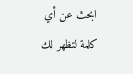ابحث عن أي كلمة لتظهر لك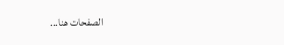الصفحات هنا...